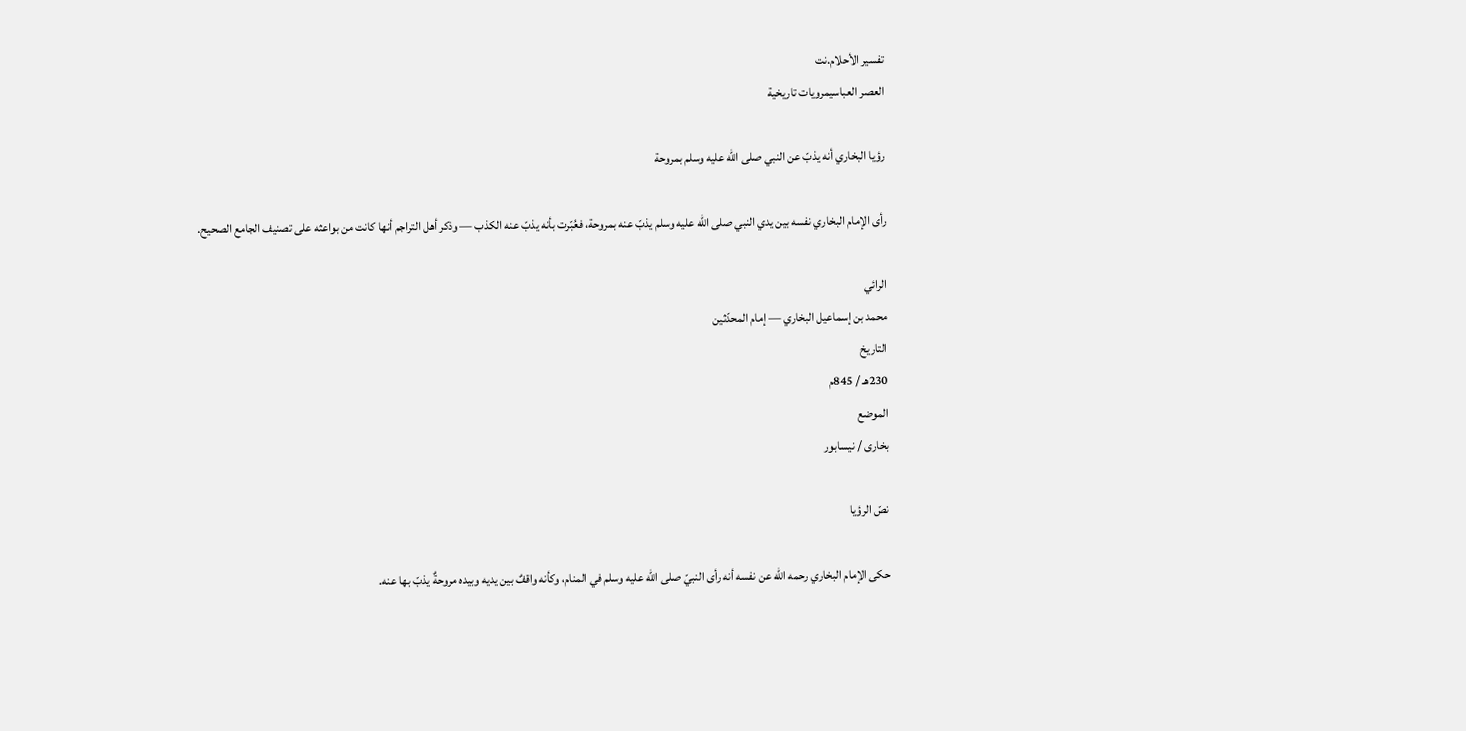تفسير الأحلام.نت
العصر العباسيمرويات تاريخية

رؤيا البخاري أنه يذبّ عن النبي صلى الله عليه وسلم بمروحة

رأى الإمام البخاري نفسه بين يدي النبي صلى الله عليه وسلم يذبّ عنه بمروحة، فعُبّرت بأنه يذبّ عنه الكذب — وذكر أهل التراجم أنها كانت من بواعثه على تصنيف الجامع الصحيح.

الرائي
محمد بن إسماعيل البخاري — إمام المحدّثين
التاريخ
230هـ / 845م
الموضع
بخارى / نيسابور

نصّ الرؤيا

حكى الإمام البخاري رحمه الله عن نفسه أنه رأى النبيّ صلى الله عليه وسلم في المنام، وكأنه واقفٌ بين يديه وبيده مروحةٌ يذبّ بها عنه.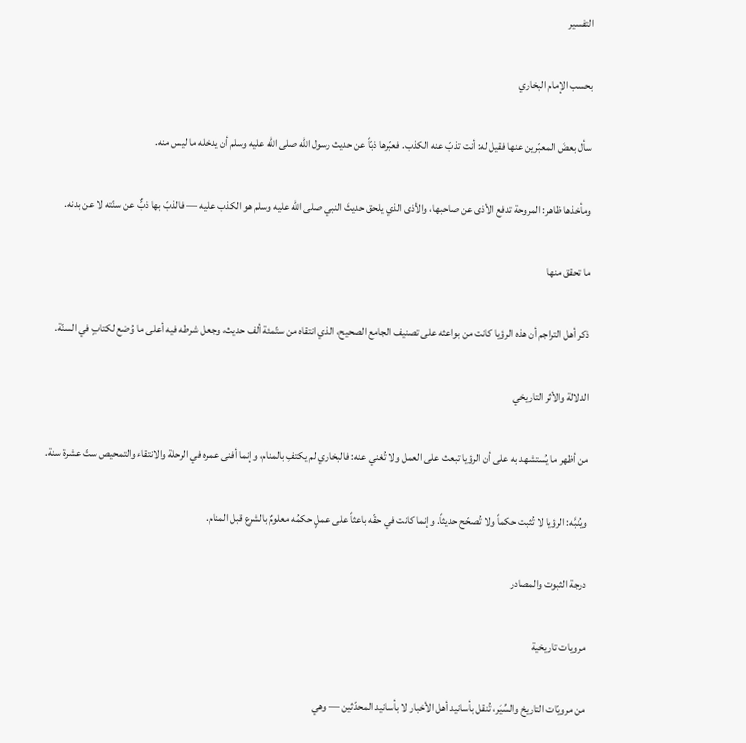التفسير

بحسب الإمام البخاري

سأل بعضَ المعبّرين عنها فقيل له: أنت تذبّ عنه الكذب. فعبّرها ذبّاً عن حديث رسول الله صلى الله عليه وسلم أن يدخله ما ليس منه.

ومأخذها ظاهر: المروحة تدفع الأذى عن صاحبها، والأذى الذي يلحق حديثَ النبي صلى الله عليه وسلم هو الكذب عليه — فالذبّ بها ذبٌّ عن سنّته لا عن بدنه.

ما تحقق منها

ذكر أهل التراجم أن هذه الرؤيا كانت من بواعثه على تصنيف الجامع الصحيح، الذي انتقاه من ستّمئة ألف حديث، وجعل شرطه فيه أعلى ما وُضع لكتابٍ في السنّة.

الدلالة والأثر التاريخي

من أظهر ما يُستشهد به على أن الرؤيا تبعث على العمل ولا تُغني عنه: فالبخاري لم يكتفِ بالمنام، وإنما أفنى عمره في الرحلة والانتقاء والتمحيص ستّ عشرة سنة.

ويُنبَّه: الرؤيا لا تُثبت حكماً ولا تُصحّح حديثاً. وإنما كانت في حقّه باعثاً على عملٍ حكمُه معلومٌ بالشرع قبل المنام.

درجة الثبوت والمصادر

مرويات تاريخية

من مرويّات التاريخ والسِّيَر، تُنقل بأسانيد أهل الأخبار لا بأسانيد المحدّثين — وهي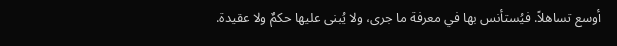أوسع تساهلاً. فيُستأنس بها في معرفة ما جرى، ولا يُبنى عليها حكمٌ ولا عقيدة.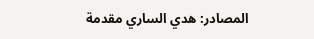المصادر: هدي الساري مقدمة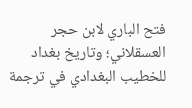فتح الباري لابن حجر العسقلاني؛ وتاريخ بغداد للخطيب البغدادي في ترجمة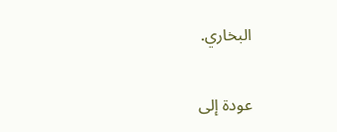البخاري.

عودة إلى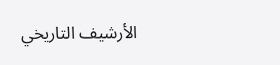الأرشيف التاريخي